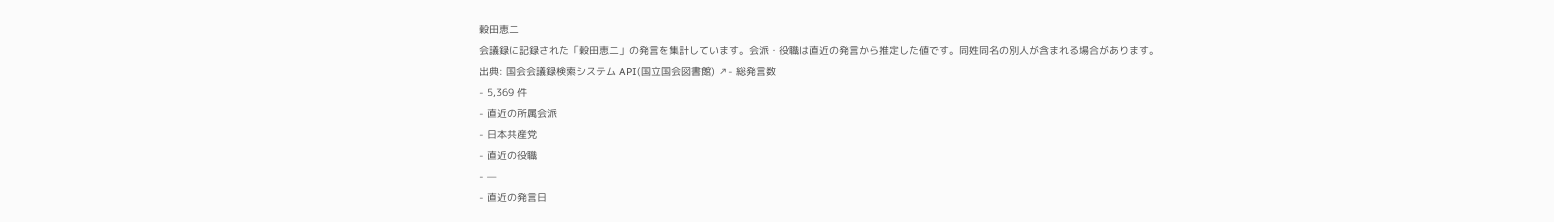穀田恵二
会議録に記録された「穀田恵二」の発言を集計しています。会派・役職は直近の発言から推定した値です。同姓同名の別人が含まれる場合があります。
出典: 国会会議録検索システム API(国立国会図書館) ↗- 総発言数
- 5,369 件
- 直近の所属会派
- 日本共産党
- 直近の役職
- —
- 直近の発言日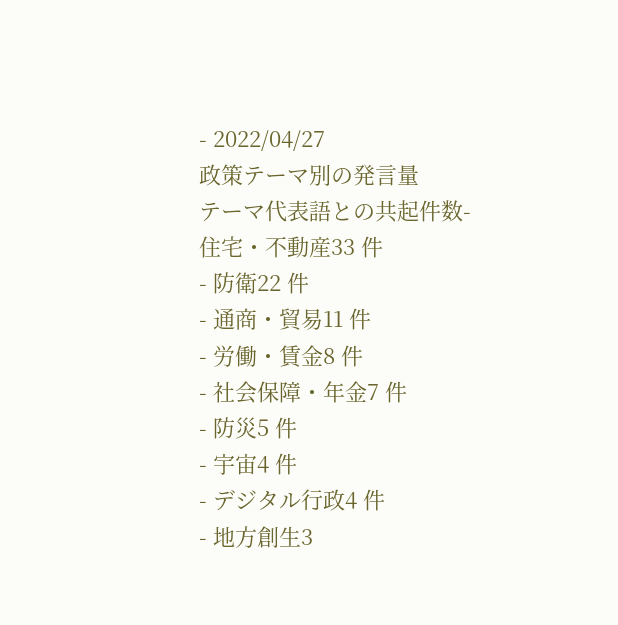- 2022/04/27
政策テーマ別の発言量
テーマ代表語との共起件数- 住宅・不動産33 件
- 防衛22 件
- 通商・貿易11 件
- 労働・賃金8 件
- 社会保障・年金7 件
- 防災5 件
- 宇宙4 件
- デジタル行政4 件
- 地方創生3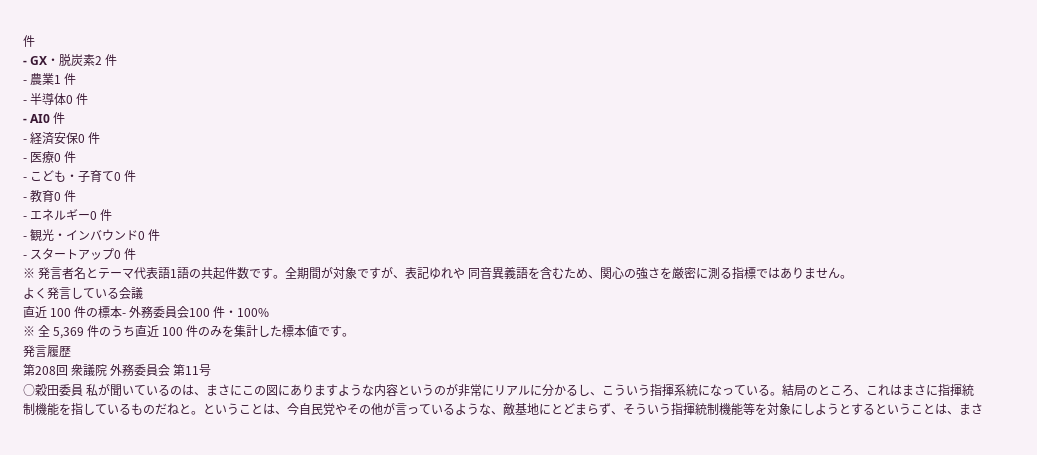件
- GX・脱炭素2 件
- 農業1 件
- 半導体0 件
- AI0 件
- 経済安保0 件
- 医療0 件
- こども・子育て0 件
- 教育0 件
- エネルギー0 件
- 観光・インバウンド0 件
- スタートアップ0 件
※ 発言者名とテーマ代表語1語の共起件数です。全期間が対象ですが、表記ゆれや 同音異義語を含むため、関心の強さを厳密に測る指標ではありません。
よく発言している会議
直近 100 件の標本- 外務委員会100 件・100%
※ 全 5,369 件のうち直近 100 件のみを集計した標本値です。
発言履歴
第208回 衆議院 外務委員会 第11号
○穀田委員 私が聞いているのは、まさにこの図にありますような内容というのが非常にリアルに分かるし、こういう指揮系統になっている。結局のところ、これはまさに指揮統制機能を指しているものだねと。ということは、今自民党やその他が言っているような、敵基地にとどまらず、そういう指揮統制機能等を対象にしようとするということは、まさ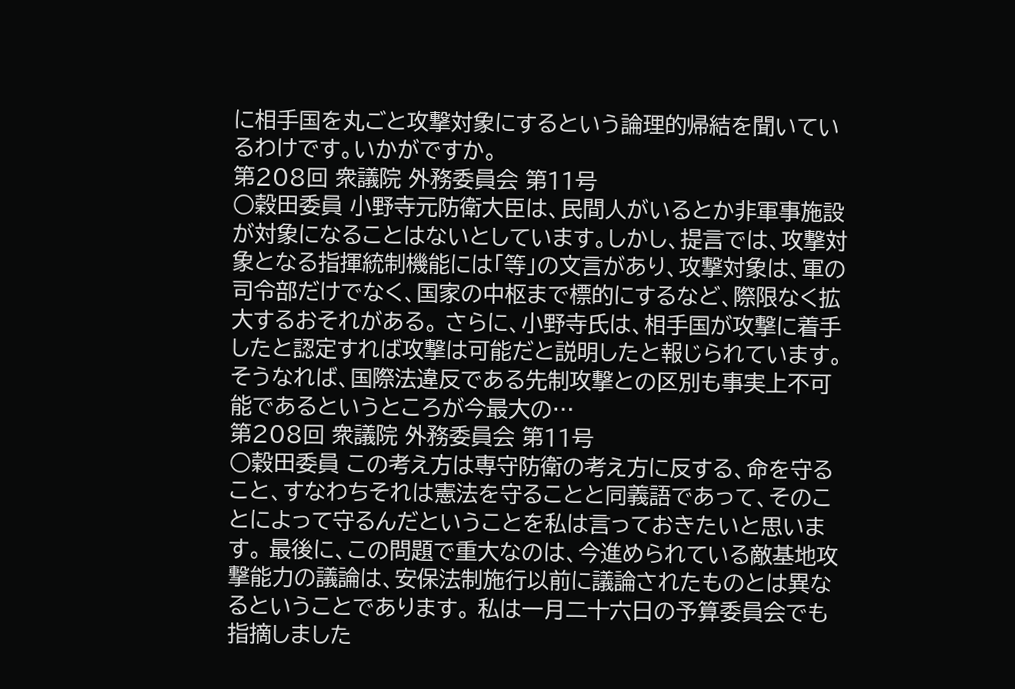に相手国を丸ごと攻撃対象にするという論理的帰結を聞いているわけです。いかがですか。
第208回 衆議院 外務委員会 第11号
○穀田委員 小野寺元防衛大臣は、民間人がいるとか非軍事施設が対象になることはないとしています。しかし、提言では、攻撃対象となる指揮統制機能には「等」の文言があり、攻撃対象は、軍の司令部だけでなく、国家の中枢まで標的にするなど、際限なく拡大するおそれがある。 さらに、小野寺氏は、相手国が攻撃に着手したと認定すれば攻撃は可能だと説明したと報じられています。そうなれば、国際法違反である先制攻撃との区別も事実上不可能であるというところが今最大の…
第208回 衆議院 外務委員会 第11号
○穀田委員 この考え方は専守防衛の考え方に反する、命を守ること、すなわちそれは憲法を守ることと同義語であって、そのことによって守るんだということを私は言っておきたいと思います。 最後に、この問題で重大なのは、今進められている敵基地攻撃能力の議論は、安保法制施行以前に議論されたものとは異なるということであります。 私は一月二十六日の予算委員会でも指摘しました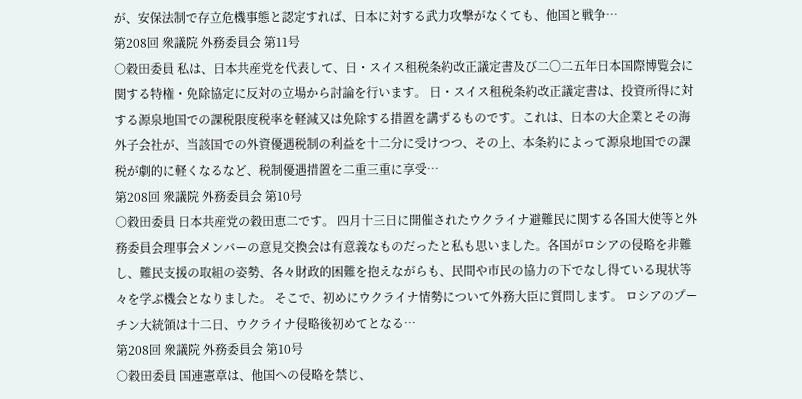が、安保法制で存立危機事態と認定すれば、日本に対する武力攻撃がなくても、他国と戦争…
第208回 衆議院 外務委員会 第11号
○穀田委員 私は、日本共産党を代表して、日・スイス租税条約改正議定書及び二〇二五年日本国際博覧会に関する特権・免除協定に反対の立場から討論を行います。 日・スイス租税条約改正議定書は、投資所得に対する源泉地国での課税限度税率を軽減又は免除する措置を講ずるものです。これは、日本の大企業とその海外子会社が、当該国での外資優遇税制の利益を十二分に受けつつ、その上、本条約によって源泉地国での課税が劇的に軽くなるなど、税制優遇措置を二重三重に享受…
第208回 衆議院 外務委員会 第10号
○穀田委員 日本共産党の穀田恵二です。 四月十三日に開催されたウクライナ避難民に関する各国大使等と外務委員会理事会メンバーの意見交換会は有意義なものだったと私も思いました。各国がロシアの侵略を非難し、難民支援の取組の姿勢、各々財政的困難を抱えながらも、民間や市民の協力の下でなし得ている現状等々を学ぶ機会となりました。 そこで、初めにウクライナ情勢について外務大臣に質問します。 ロシアのプーチン大統領は十二日、ウクライナ侵略後初めてとなる…
第208回 衆議院 外務委員会 第10号
○穀田委員 国連憲章は、他国への侵略を禁じ、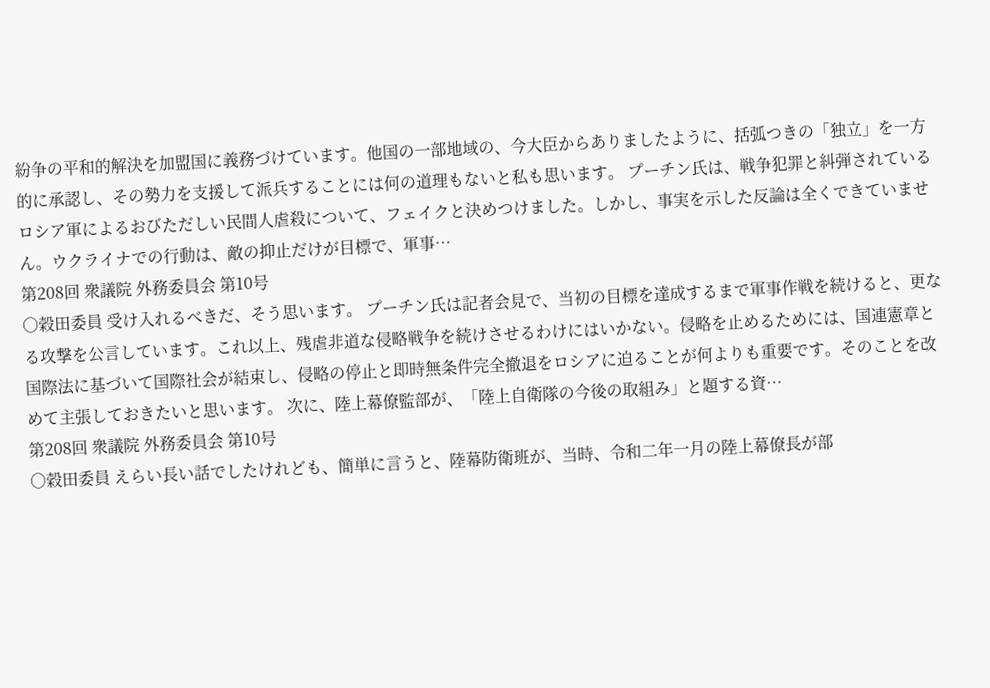紛争の平和的解決を加盟国に義務づけています。他国の一部地域の、今大臣からありましたように、括弧つきの「独立」を一方的に承認し、その勢力を支援して派兵することには何の道理もないと私も思います。 プーチン氏は、戦争犯罪と糾弾されているロシア軍によるおびただしい民間人虐殺について、フェイクと決めつけました。しかし、事実を示した反論は全くできていません。ウクライナでの行動は、敵の抑止だけが目標で、軍事…
第208回 衆議院 外務委員会 第10号
○穀田委員 受け入れるべきだ、そう思います。 プーチン氏は記者会見で、当初の目標を達成するまで軍事作戦を続けると、更なる攻撃を公言しています。これ以上、残虐非道な侵略戦争を続けさせるわけにはいかない。侵略を止めるためには、国連憲章と国際法に基づいて国際社会が結束し、侵略の停止と即時無条件完全撤退をロシアに迫ることが何よりも重要です。そのことを改めて主張しておきたいと思います。 次に、陸上幕僚監部が、「陸上自衛隊の今後の取組み」と題する資…
第208回 衆議院 外務委員会 第10号
○穀田委員 えらい長い話でしたけれども、簡単に言うと、陸幕防衛班が、当時、令和二年一月の陸上幕僚長が部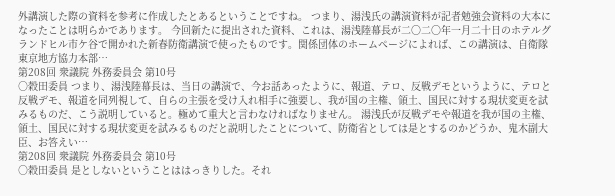外講演した際の資料を参考に作成したとあるということですね。 つまり、湯浅氏の講演資料が記者勉強会資料の大本になったことは明らかであります。 今回新たに提出された資料、これは、湯浅陸幕長が二〇二〇年一月二十日のホテルグランドヒル市ケ谷で開かれた新春防衛講演で使ったものです。関係団体のホームページによれば、この講演は、自衛隊東京地方協力本部…
第208回 衆議院 外務委員会 第10号
○穀田委員 つまり、湯浅陸幕長は、当日の講演で、今お話あったように、報道、テロ、反戦デモというように、テロと反戦デモ、報道を同列視して、自らの主張を受け入れ相手に強要し、我が国の主権、領土、国民に対する現状変更を試みるものだ、こう説明していると。極めて重大と言わなければなりません。 湯浅氏が反戦デモや報道を我が国の主権、領土、国民に対する現状変更を試みるものだと説明したことについて、防衛省としては是とするのかどうか、鬼木副大臣、お答えい…
第208回 衆議院 外務委員会 第10号
○穀田委員 是としないということははっきりした。それ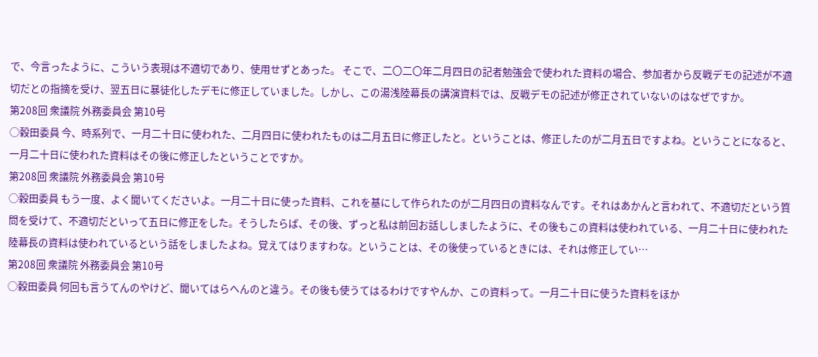で、今言ったように、こういう表現は不適切であり、使用せずとあった。 そこで、二〇二〇年二月四日の記者勉強会で使われた資料の場合、参加者から反戦デモの記述が不適切だとの指摘を受け、翌五日に暴徒化したデモに修正していました。しかし、この湯浅陸幕長の講演資料では、反戦デモの記述が修正されていないのはなぜですか。
第208回 衆議院 外務委員会 第10号
○穀田委員 今、時系列で、一月二十日に使われた、二月四日に使われたものは二月五日に修正したと。ということは、修正したのが二月五日ですよね。ということになると、一月二十日に使われた資料はその後に修正したということですか。
第208回 衆議院 外務委員会 第10号
○穀田委員 もう一度、よく聞いてくださいよ。一月二十日に使った資料、これを基にして作られたのが二月四日の資料なんです。それはあかんと言われて、不適切だという質問を受けて、不適切だといって五日に修正をした。そうしたらば、その後、ずっと私は前回お話ししましたように、その後もこの資料は使われている、一月二十日に使われた陸幕長の資料は使われているという話をしましたよね。覚えてはりますわな。ということは、その後使っているときには、それは修正してい…
第208回 衆議院 外務委員会 第10号
○穀田委員 何回も言うてんのやけど、聞いてはらへんのと違う。その後も使うてはるわけですやんか、この資料って。一月二十日に使うた資料をほか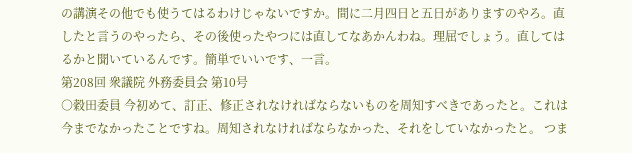の講演その他でも使うてはるわけじゃないですか。間に二月四日と五日がありますのやろ。直したと言うのやったら、その後使ったやつには直してなあかんわね。理屈でしょう。直してはるかと聞いているんです。簡単でいいです、一言。
第208回 衆議院 外務委員会 第10号
○穀田委員 今初めて、訂正、修正されなければならないものを周知すべきであったと。これは今までなかったことですね。周知されなければならなかった、それをしていなかったと。 つま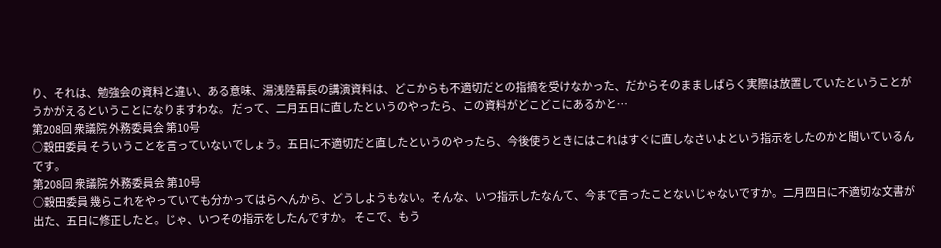り、それは、勉強会の資料と違い、ある意味、湯浅陸幕長の講演資料は、どこからも不適切だとの指摘を受けなかった、だからそのまましばらく実際は放置していたということがうかがえるということになりますわな。 だって、二月五日に直したというのやったら、この資料がどこどこにあるかと…
第208回 衆議院 外務委員会 第10号
○穀田委員 そういうことを言っていないでしょう。五日に不適切だと直したというのやったら、今後使うときにはこれはすぐに直しなさいよという指示をしたのかと聞いているんです。
第208回 衆議院 外務委員会 第10号
○穀田委員 幾らこれをやっていても分かってはらへんから、どうしようもない。そんな、いつ指示したなんて、今まで言ったことないじゃないですか。二月四日に不適切な文書が出た、五日に修正したと。じゃ、いつその指示をしたんですか。 そこで、もう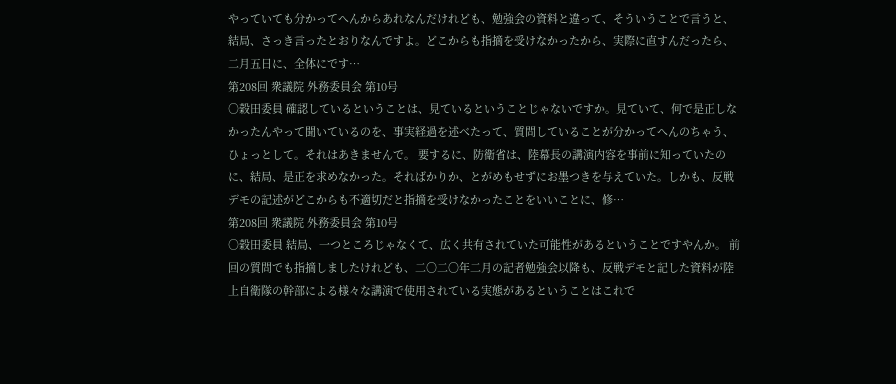やっていても分かってへんからあれなんだけれども、勉強会の資料と違って、そういうことで言うと、結局、さっき言ったとおりなんですよ。どこからも指摘を受けなかったから、実際に直すんだったら、二月五日に、全体にです…
第208回 衆議院 外務委員会 第10号
○穀田委員 確認しているということは、見ているということじゃないですか。見ていて、何で是正しなかったんやって聞いているのを、事実経過を述べたって、質問していることが分かってへんのちゃう、ひょっとして。それはあきませんで。 要するに、防衛省は、陸幕長の講演内容を事前に知っていたのに、結局、是正を求めなかった。そればかりか、とがめもせずにお墨つきを与えていた。しかも、反戦デモの記述がどこからも不適切だと指摘を受けなかったことをいいことに、修…
第208回 衆議院 外務委員会 第10号
○穀田委員 結局、一つところじゃなくて、広く共有されていた可能性があるということですやんか。 前回の質問でも指摘しましたけれども、二〇二〇年二月の記者勉強会以降も、反戦デモと記した資料が陸上自衛隊の幹部による様々な講演で使用されている実態があるということはこれで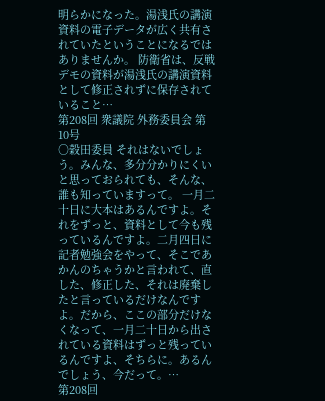明らかになった。湯浅氏の講演資料の電子データが広く共有されていたということになるではありませんか。 防衛省は、反戦デモの資料が湯浅氏の講演資料として修正されずに保存されていること…
第208回 衆議院 外務委員会 第10号
○穀田委員 それはないでしょう。みんな、多分分かりにくいと思っておられても、そんな、誰も知っていますって。 一月二十日に大本はあるんですよ。それをずっと、資料として今も残っているんですよ。二月四日に記者勉強会をやって、そこであかんのちゃうかと言われて、直した、修正した、それは廃棄したと言っているだけなんですよ。だから、ここの部分だけなくなって、一月二十日から出されている資料はずっと残っているんですよ、そちらに。あるんでしょう、今だって。…
第208回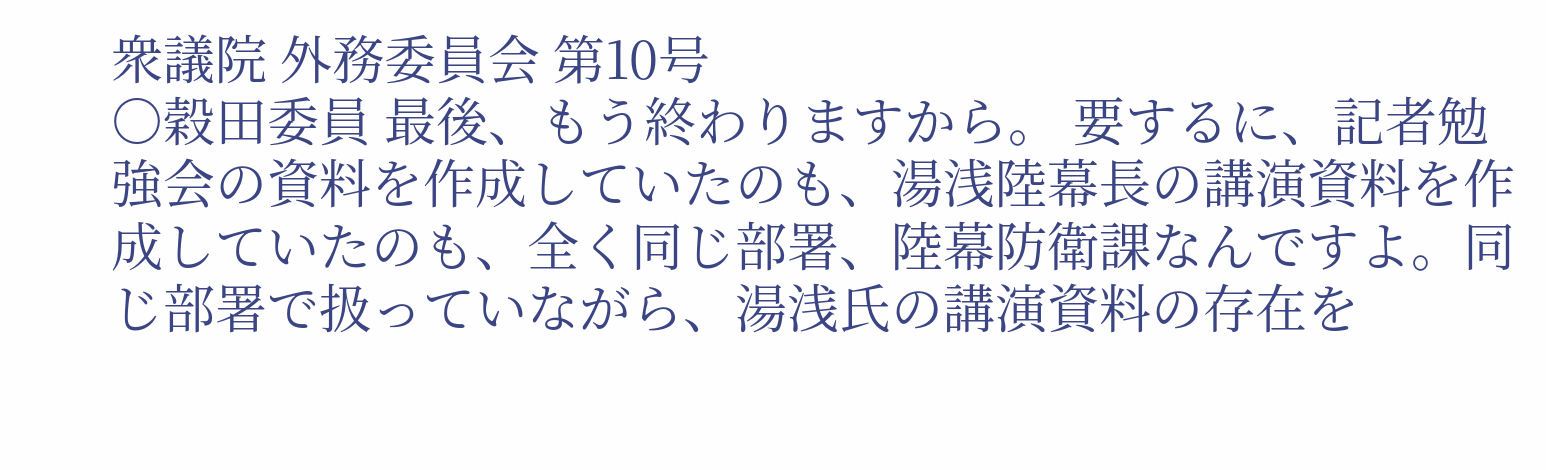衆議院 外務委員会 第10号
○穀田委員 最後、もう終わりますから。 要するに、記者勉強会の資料を作成していたのも、湯浅陸幕長の講演資料を作成していたのも、全く同じ部署、陸幕防衛課なんですよ。同じ部署で扱っていながら、湯浅氏の講演資料の存在を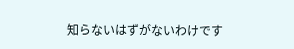知らないはずがないわけです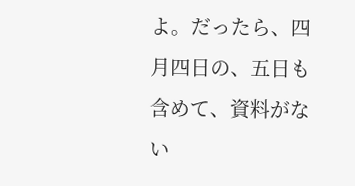よ。だったら、四月四日の、五日も含めて、資料がない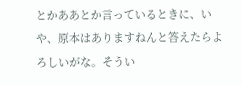とかああとか言っているときに、いや、原本はありますねんと答えたらよろしいがな。そうい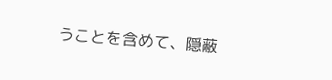うことを含めて、隠蔽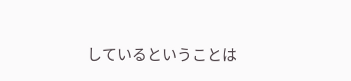しているということは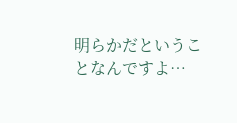明らかだということなんですよ…